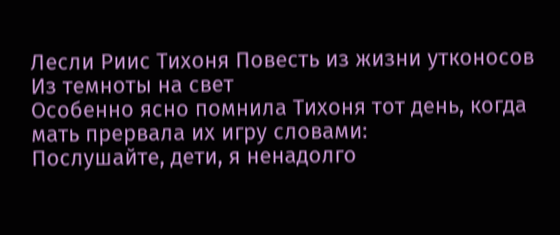Лесли Риис Тихоня Повесть из жизни утконосов
Из темноты на свет
Особенно ясно помнила Тихоня тот день, когда мать прервала их игру словами:
Послушайте, дети, я ненадолго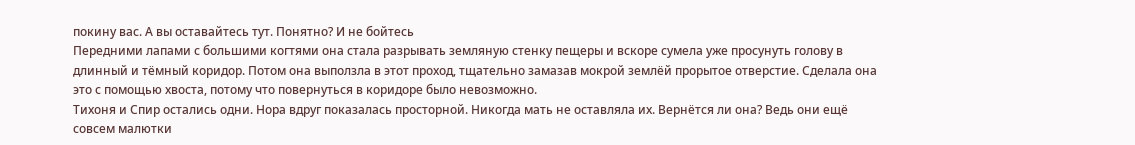покину вас. А вы оставайтесь тут. Понятно? И не бойтесь
Передними лапами с большими когтями она стала разрывать земляную стенку пещеры и вскоре сумела уже просунуть голову в длинный и тёмный коридор. Потом она выползла в этот проход, тщательно замазав мокрой землёй прорытое отверстие. Сделала она это с помощью хвоста, потому что повернуться в коридоре было невозможно.
Тихоня и Спир остались одни. Нора вдруг показалась просторной. Никогда мать не оставляла их. Вернётся ли она? Ведь они ещё совсем малютки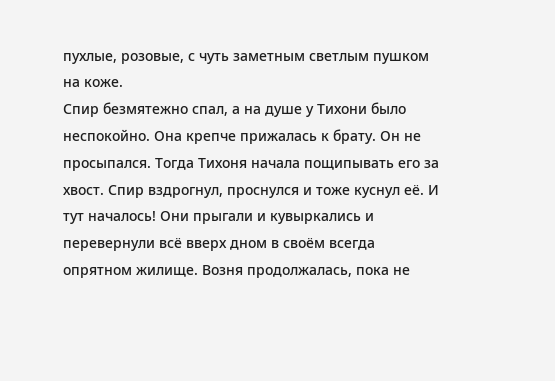пухлые, розовые, с чуть заметным светлым пушком на коже.
Спир безмятежно спал, а на душе у Тихони было неспокойно. Она крепче прижалась к брату. Он не просыпался. Тогда Тихоня начала пощипывать его за хвост. Спир вздрогнул, проснулся и тоже куснул её. И тут началось! Они прыгали и кувыркались и перевернули всё вверх дном в своём всегда опрятном жилище. Возня продолжалась, пока не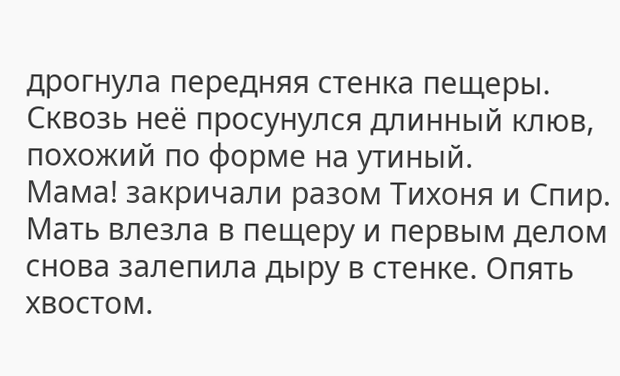дрогнула передняя стенка пещеры. Сквозь неё просунулся длинный клюв, похожий по форме на утиный.
Мама! закричали разом Тихоня и Спир.
Мать влезла в пещеру и первым делом снова залепила дыру в стенке. Опять хвостом.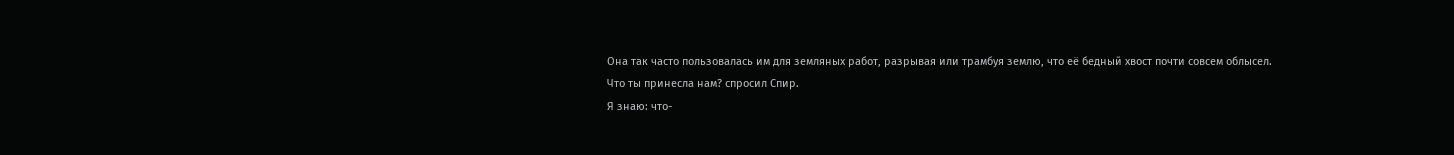Она так часто пользовалась им для земляных работ, разрывая или трамбуя землю, что её бедный хвост почти совсем облысел.
Что ты принесла нам? спросил Спир.
Я знаю: что-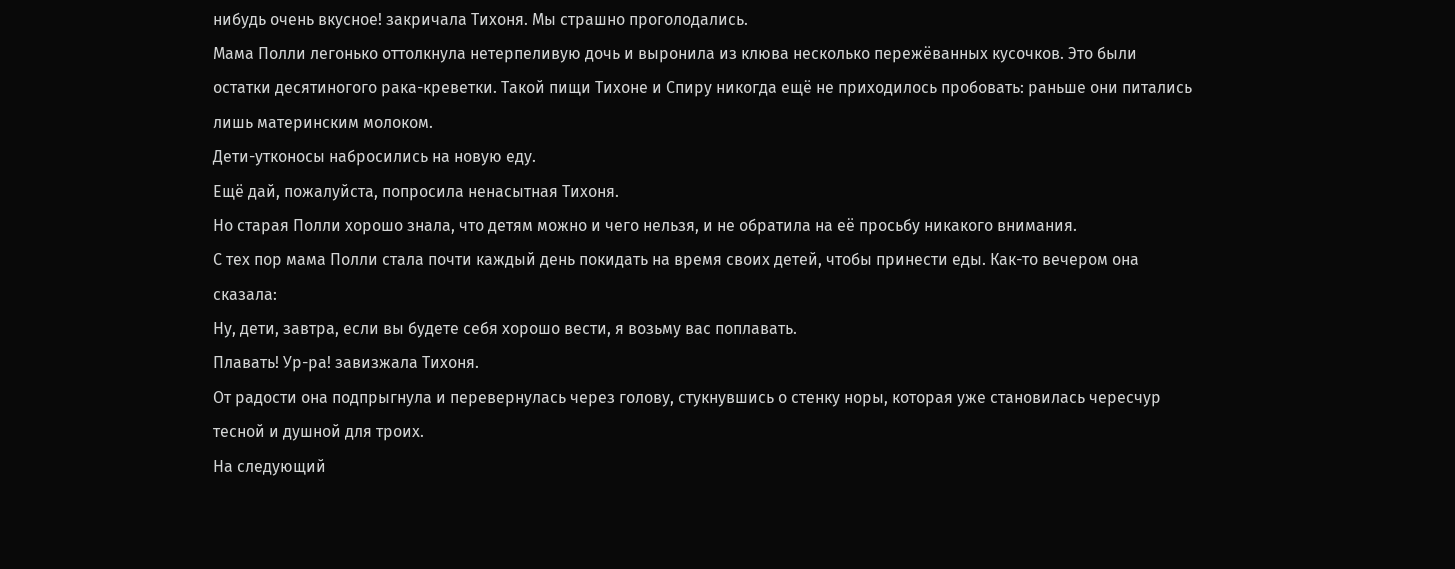нибудь очень вкусное! закричала Тихоня. Мы страшно проголодались.
Мама Полли легонько оттолкнула нетерпеливую дочь и выронила из клюва несколько пережёванных кусочков. Это были остатки десятиногого рака-креветки. Такой пищи Тихоне и Спиру никогда ещё не приходилось пробовать: раньше они питались лишь материнским молоком.
Дети-утконосы набросились на новую еду.
Ещё дай, пожалуйста, попросила ненасытная Тихоня.
Но старая Полли хорошо знала, что детям можно и чего нельзя, и не обратила на её просьбу никакого внимания.
С тех пор мама Полли стала почти каждый день покидать на время своих детей, чтобы принести еды. Как-то вечером она сказала:
Ну, дети, завтра, если вы будете себя хорошо вести, я возьму вас поплавать.
Плавать! Ур-ра! завизжала Тихоня.
От радости она подпрыгнула и перевернулась через голову, стукнувшись о стенку норы, которая уже становилась чересчур тесной и душной для троих.
На следующий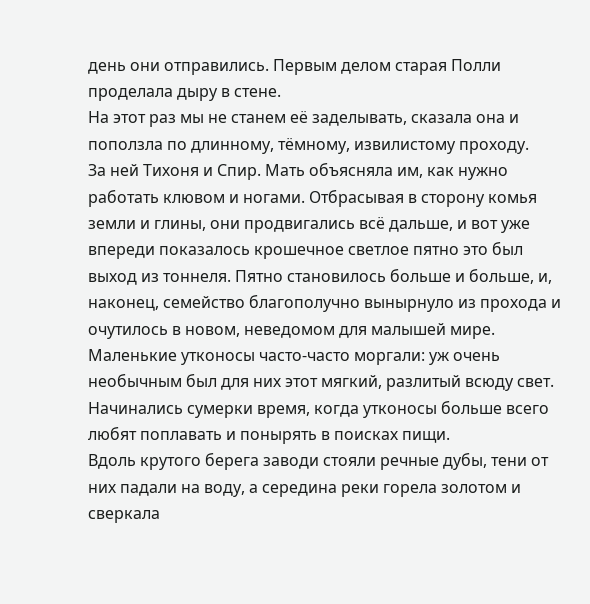день они отправились. Первым делом старая Полли проделала дыру в стене.
На этот раз мы не станем её заделывать, сказала она и поползла по длинному, тёмному, извилистому проходу.
За ней Тихоня и Спир. Мать объясняла им, как нужно работать клювом и ногами. Отбрасывая в сторону комья земли и глины, они продвигались всё дальше, и вот уже впереди показалось крошечное светлое пятно это был выход из тоннеля. Пятно становилось больше и больше, и, наконец, семейство благополучно вынырнуло из прохода и очутилось в новом, неведомом для малышей мире.
Маленькие утконосы часто-часто моргали: уж очень необычным был для них этот мягкий, разлитый всюду свет. Начинались сумерки время, когда утконосы больше всего любят поплавать и понырять в поисках пищи.
Вдоль крутого берега заводи стояли речные дубы, тени от них падали на воду, а середина реки горела золотом и сверкала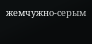жемчужно-серым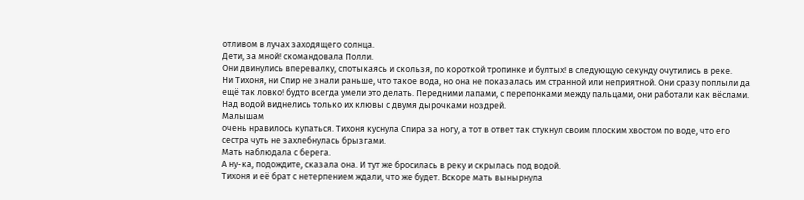отливом в лучах заходящего солнца.
Дети, за мной! скомандовала Полли.
Они двинулись вперевалку, спотыкаясь и скользя, по короткой тропинке и бултых! в следующую секунду очутились в реке.
Ни Тихоня, ни Спир не знали раньше, что такое вода, но она не показалась им странной или неприятной. Они сразу поплыли да ещё так ловко! будто всегда умели это делать. Передними лапами, с перепонками между пальцами, они работали как вёслами. Над водой виднелись только их клювы с двумя дырочками ноздрей.
Малышам
очень нравилось купаться. Тихоня куснула Спира за ногу, а тот в ответ так стукнул своим плоским хвостом по воде, что его сестра чуть не захлебнулась брызгами.
Мать наблюдала с берега.
А ну-ка, подождите, сказала она. И тут же бросилась в реку и скрылась под водой.
Тихоня и её брат с нетерпением ждали, что же будет. Вскоре мать вынырнула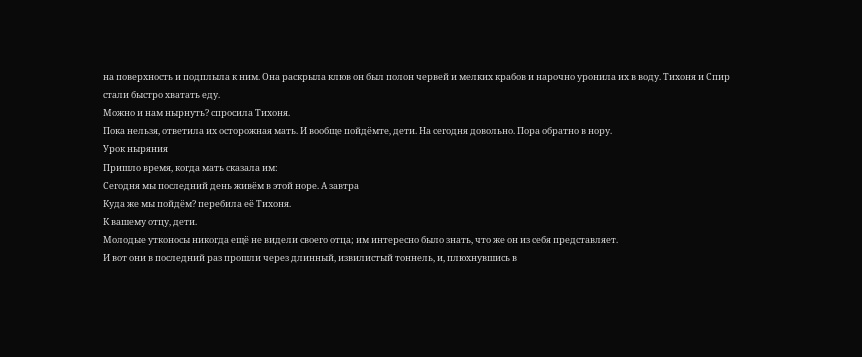на поверхность и подплыла к ним. Она раскрыла клюв он был полон червей и мелких крабов и нарочно уронила их в воду. Тихоня и Спир стали быстро хватать еду.
Можно и нам нырнуть? спросила Тихоня.
Пока нельзя, ответила их осторожная мать. И вообще пойдёмте, дети. На сегодня довольно. Пора обратно в нору.
Урок ныряния
Пришло время, когда мать сказала им:
Сегодня мы последний день живём в этой норе. А завтра
Куда же мы пойдём? перебила её Тихоня.
К вашему отцу, дети.
Молодые утконосы никогда ещё не видели своего отца; им интересно было знать, что же он из себя представляет.
И вот они в последний раз прошли через длинный, извилистый тоннель, и, плюхнувшись в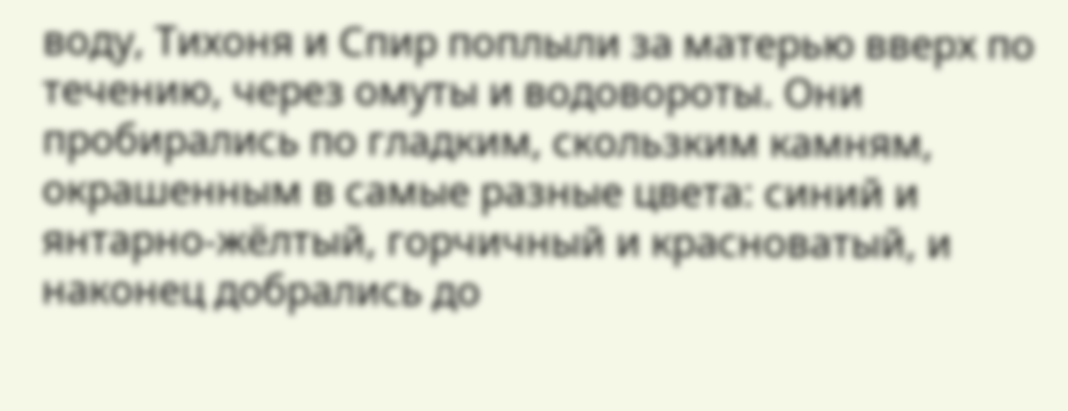воду, Тихоня и Спир поплыли за матерью вверх по течению, через омуты и водовороты. Они пробирались по гладким, скользким камням, окрашенным в самые разные цвета: синий и янтарно-жёлтый, горчичный и красноватый, и наконец добрались до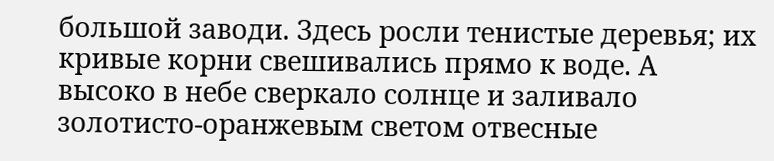большой заводи. Здесь росли тенистые деревья; их кривые корни свешивались прямо к воде. А высоко в небе сверкало солнце и заливало золотисто-оранжевым светом отвесные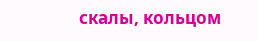скалы, кольцом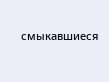смыкавшиеся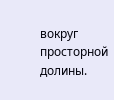вокруг просторной долины.